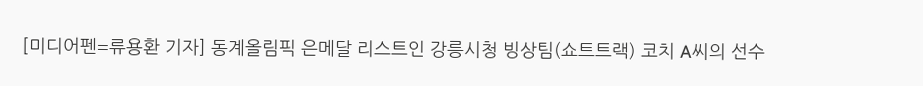[미디어펜=류용환 기자] 동계올림픽 은메달 리스트인 강릉시청 빙상팀(쇼트트랙) 코치 A씨의 선수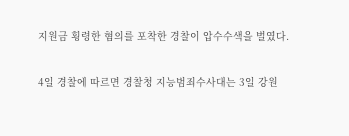지원금 횡령한 혐의를 포착한 경찰이 압수수색을 벌였다.

4일 경찰에 따르면 경찰청 지능범죄수사대는 3일 강원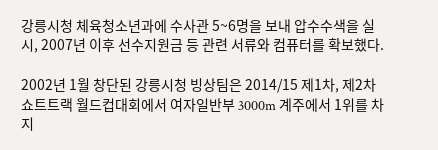강릉시청 체육청소년과에 수사관 5~6명을 보내 압수수색을 실시, 2007년 이후 선수지원금 등 관련 서류와 컴퓨터를 확보했다.

2002년 1월 창단된 강릉시청 빙상팀은 2014/15 제1차, 제2차 쇼트트랙 월드컵대회에서 여자일반부 3000m 계주에서 1위를 차지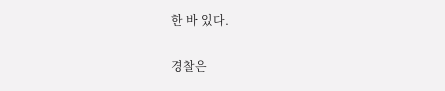한 바 있다.

경찰은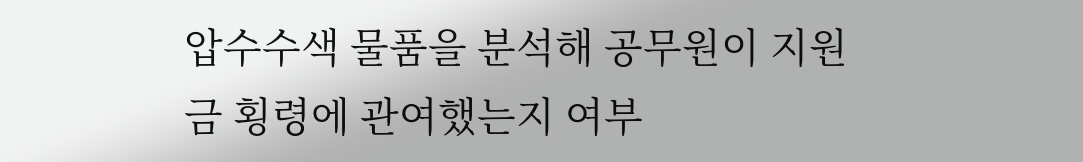압수수색 물품을 분석해 공무원이 지원금 횡령에 관여했는지 여부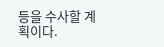등을 수사할 계획이다.